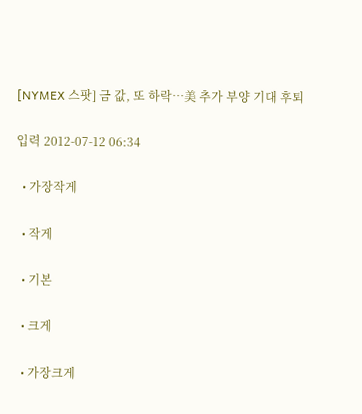[NYMEX 스팟] 금 값, 또 하락…美 추가 부양 기대 후퇴

입력 2012-07-12 06:34

  • 가장작게

  • 작게

  • 기본

  • 크게

  • 가장크게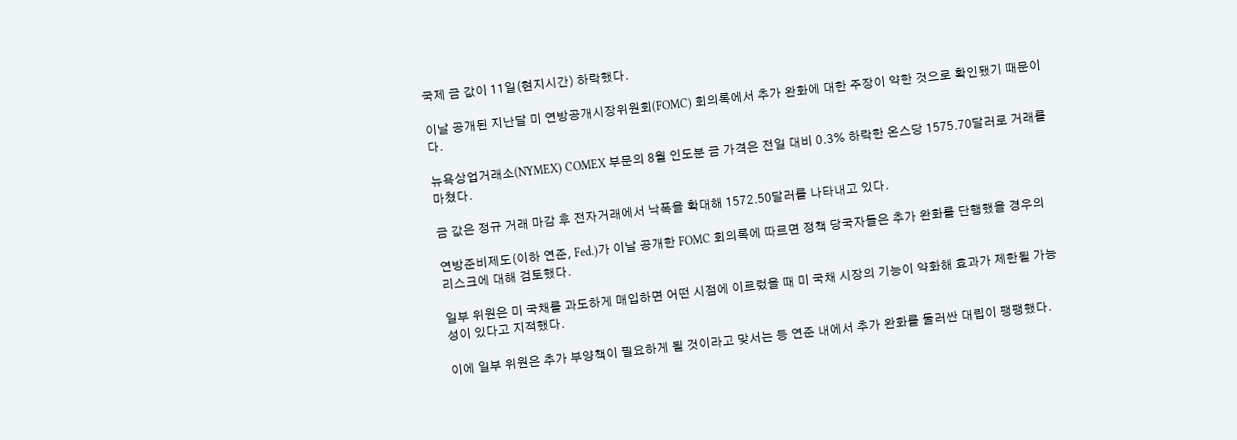국제 금 값이 11일(현지시간) 하락했다.

이날 공개된 지난달 미 연방공개시장위원회(FOMC) 회의록에서 추가 완화에 대한 주장이 약한 것으로 확인됐기 때문이다.

뉴욕상업거래소(NYMEX) COMEX 부문의 8월 인도분 금 가격은 전일 대비 0.3% 하락한 온스당 1575.70달러로 거래를 마쳤다.

금 값은 정규 거래 마감 후 전자거래에서 낙폭을 확대해 1572.50달러를 나타내고 있다.

연방준비제도(이하 연준, Fed.)가 이날 공개한 FOMC 회의록에 따르면 정책 당국자들은 추가 완화를 단행했을 경우의 리스크에 대해 검토했다.

일부 위원은 미 국채를 과도하게 매입하면 어떤 시점에 이르렀을 때 미 국채 시장의 기능이 약화해 효과가 제한될 가능성이 있다고 지적했다.

이에 일부 위원은 추가 부양책이 필요하게 될 것이라고 맞서는 등 연준 내에서 추가 완화를 둘러싼 대립이 팽팽했다.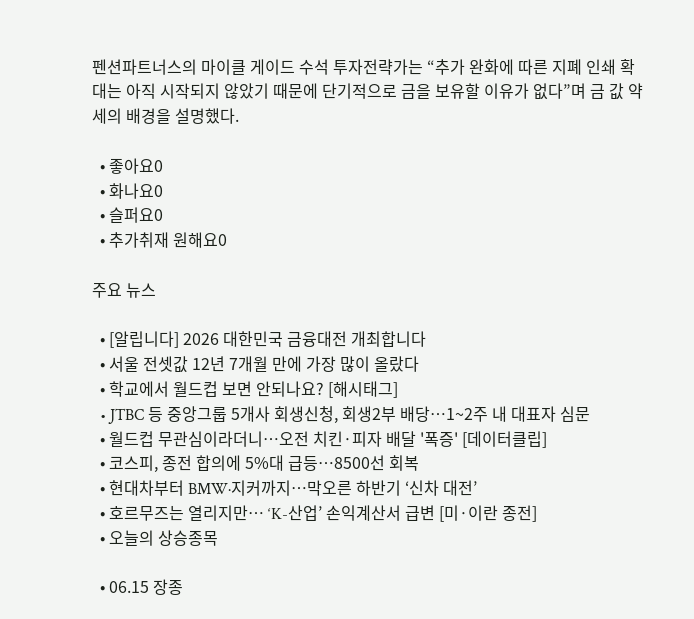펜션파트너스의 마이클 게이드 수석 투자전략가는 “추가 완화에 따른 지폐 인쇄 확대는 아직 시작되지 않았기 때문에 단기적으로 금을 보유할 이유가 없다”며 금 값 약세의 배경을 설명했다.

  • 좋아요0
  • 화나요0
  • 슬퍼요0
  • 추가취재 원해요0

주요 뉴스

  • [알립니다] 2026 대한민국 금융대전 개최합니다
  • 서울 전셋값 12년 7개월 만에 가장 많이 올랐다
  • 학교에서 월드컵 보면 안되나요? [해시태그]
  • JTBC 등 중앙그룹 5개사 회생신청, 회생2부 배당…1~2주 내 대표자 심문
  • 월드컵 무관심이라더니…오전 치킨·피자 배달 '폭증' [데이터클립]
  • 코스피, 종전 합의에 5%대 급등…8500선 회복
  • 현대차부터 BMW·지커까지…막오른 하반기 ‘신차 대전’
  • 호르무즈는 열리지만… ‘K-산업’ 손익계산서 급변 [미·이란 종전]
  • 오늘의 상승종목

  • 06.15 장종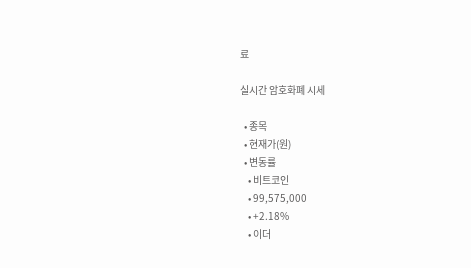료

실시간 암호화폐 시세

  • 종목
  • 현재가(원)
  • 변동률
    • 비트코인
    • 99,575,000
    • +2.18%
    • 이더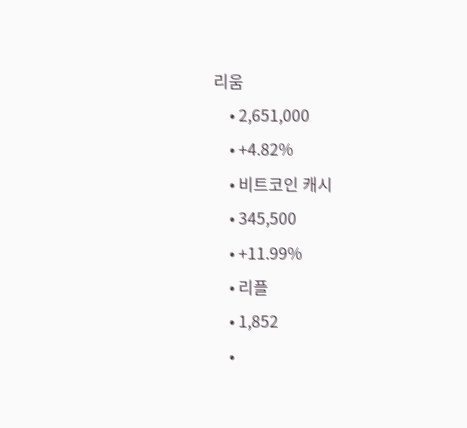리움
    • 2,651,000
    • +4.82%
    • 비트코인 캐시
    • 345,500
    • +11.99%
    • 리플
    • 1,852
    •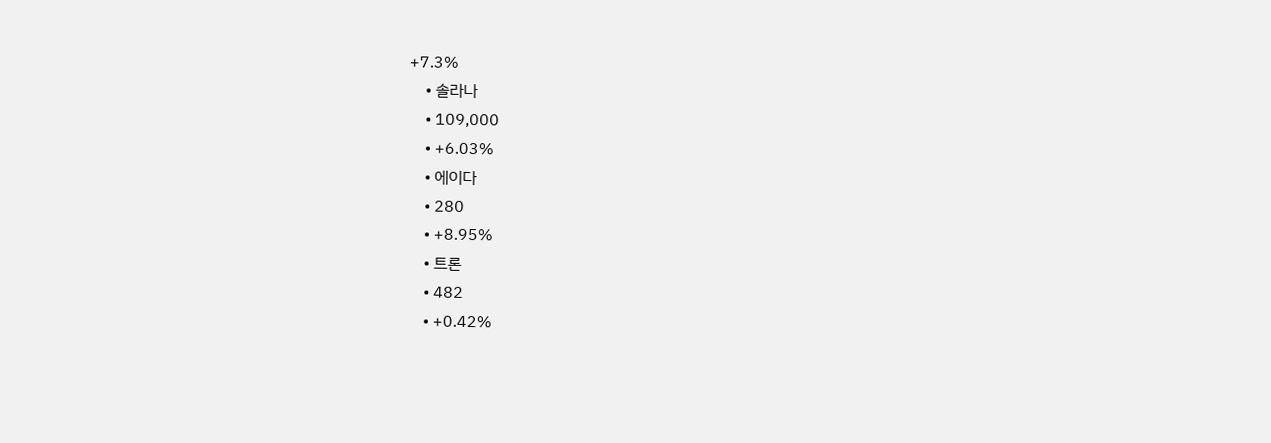+7.3%
    • 솔라나
    • 109,000
    • +6.03%
    • 에이다
    • 280
    • +8.95%
    • 트론
    • 482
    • +0.42%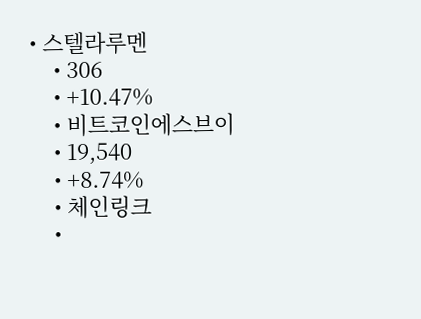• 스텔라루멘
    • 306
    • +10.47%
    • 비트코인에스브이
    • 19,540
    • +8.74%
    • 체인링크
    •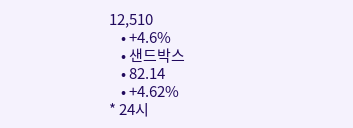12,510
    • +4.6%
    • 샌드박스
    • 82.14
    • +4.62%
* 24시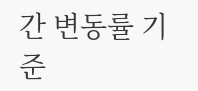간 변동률 기준